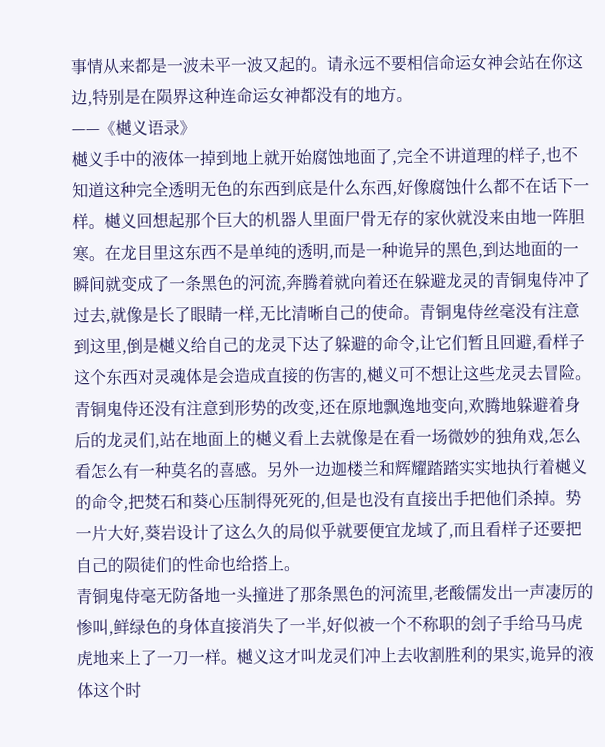事情从来都是一波未平一波又起的。请永远不要相信命运女神会站在你这边,特别是在陨界这种连命运女神都没有的地方。
——《樾义语录》
樾义手中的液体一掉到地上就开始腐蚀地面了,完全不讲道理的样子,也不知道这种完全透明无色的东西到底是什么东西,好像腐蚀什么都不在话下一样。樾义回想起那个巨大的机器人里面尸骨无存的家伙就没来由地一阵胆寒。在龙目里这东西不是单纯的透明,而是一种诡异的黑色,到达地面的一瞬间就变成了一条黑色的河流,奔腾着就向着还在躲避龙灵的青铜鬼侍冲了过去,就像是长了眼睛一样,无比清晰自己的使命。青铜鬼侍丝毫没有注意到这里,倒是樾义给自己的龙灵下达了躲避的命令,让它们暂且回避,看样子这个东西对灵魂体是会造成直接的伤害的,樾义可不想让这些龙灵去冒险。
青铜鬼侍还没有注意到形势的改变,还在原地飘逸地变向,欢腾地躲避着身后的龙灵们,站在地面上的樾义看上去就像是在看一场微妙的独角戏,怎么看怎么有一种莫名的喜感。另外一边迦楼兰和辉耀踏踏实实地执行着樾义的命令,把焚石和葵心压制得死死的,但是也没有直接出手把他们杀掉。势一片大好,葵岩设计了这么久的局似乎就要便宜龙域了,而且看样子还要把自己的陨徒们的性命也给搭上。
青铜鬼侍毫无防备地一头撞进了那条黑色的河流里,老酸儒发出一声凄厉的惨叫,鲜绿色的身体直接消失了一半,好似被一个不称职的刽子手给马马虎虎地来上了一刀一样。樾义这才叫龙灵们冲上去收割胜利的果实,诡异的液体这个时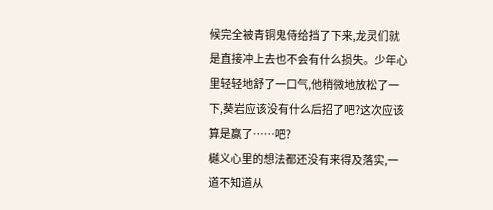候完全被青铜鬼侍给挡了下来,龙灵们就是直接冲上去也不会有什么损失。少年心里轻轻地舒了一口气,他稍微地放松了一下,葵岩应该没有什么后招了吧?这次应该算是赢了……吧?
樾义心里的想法都还没有来得及落实,一道不知道从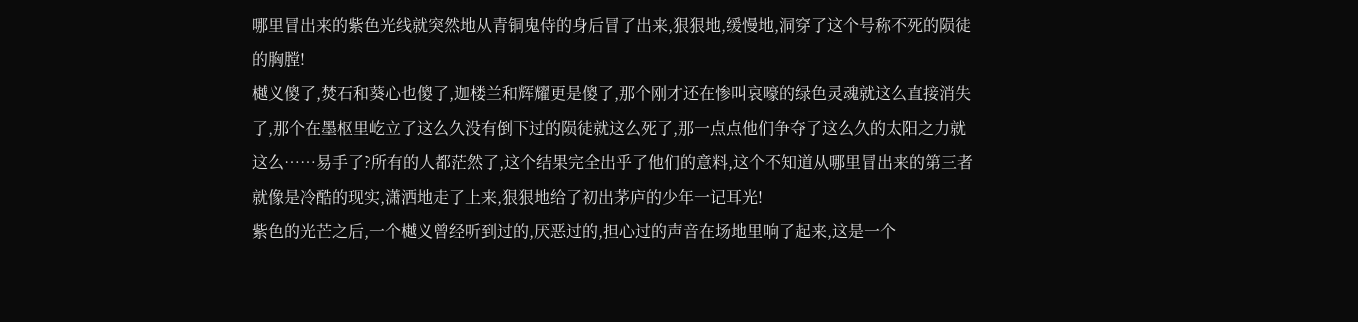哪里冒出来的紫色光线就突然地从青铜鬼侍的身后冒了出来,狠狠地,缓慢地,洞穿了这个号称不死的陨徒的胸膛!
樾义傻了,焚石和葵心也傻了,迦楼兰和辉耀更是傻了,那个刚才还在惨叫哀嚎的绿色灵魂就这么直接消失了,那个在墨枢里屹立了这么久没有倒下过的陨徒就这么死了,那一点点他们争夺了这么久的太阳之力就这么……易手了?所有的人都茫然了,这个结果完全出乎了他们的意料,这个不知道从哪里冒出来的第三者就像是冷酷的现实,潇洒地走了上来,狠狠地给了初出茅庐的少年一记耳光!
紫色的光芒之后,一个樾义曾经听到过的,厌恶过的,担心过的声音在场地里响了起来,这是一个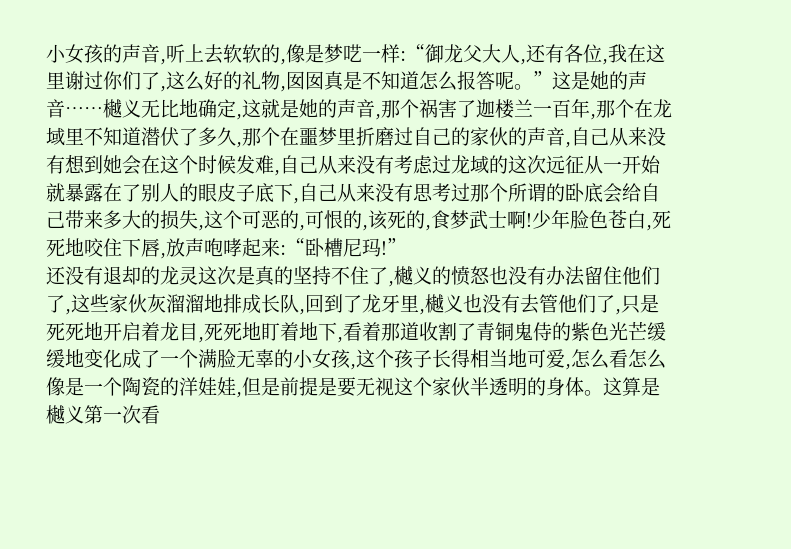小女孩的声音,听上去软软的,像是梦呓一样:“御龙父大人,还有各位,我在这里谢过你们了,这么好的礼物,囡囡真是不知道怎么报答呢。”这是她的声音……樾义无比地确定,这就是她的声音,那个祸害了迦楼兰一百年,那个在龙域里不知道潜伏了多久,那个在噩梦里折磨过自己的家伙的声音,自己从来没有想到她会在这个时候发难,自己从来没有考虑过龙域的这次远征从一开始就暴露在了别人的眼皮子底下,自己从来没有思考过那个所谓的卧底会给自己带来多大的损失,这个可恶的,可恨的,该死的,食梦武士啊!少年脸色苍白,死死地咬住下唇,放声咆哮起来:“卧槽尼玛!”
还没有退却的龙灵这次是真的坚持不住了,樾义的愤怒也没有办法留住他们了,这些家伙灰溜溜地排成长队,回到了龙牙里,樾义也没有去管他们了,只是死死地开启着龙目,死死地盯着地下,看着那道收割了青铜鬼侍的紫色光芒缓缓地变化成了一个满脸无辜的小女孩,这个孩子长得相当地可爱,怎么看怎么像是一个陶瓷的洋娃娃,但是前提是要无视这个家伙半透明的身体。这算是樾义第一次看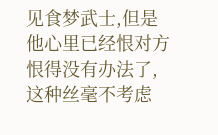见食梦武士,但是他心里已经恨对方恨得没有办法了,这种丝毫不考虑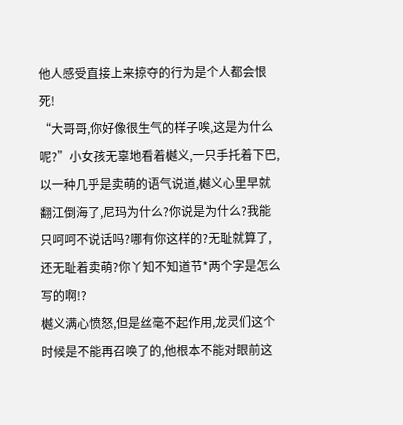他人感受直接上来掠夺的行为是个人都会恨死!
“大哥哥,你好像很生气的样子唉,这是为什么呢?”小女孩无辜地看着樾义,一只手托着下巴,以一种几乎是卖萌的语气说道,樾义心里早就翻江倒海了,尼玛为什么?你说是为什么?我能只呵呵不说话吗?哪有你这样的?无耻就算了,还无耻着卖萌?你丫知不知道节*两个字是怎么写的啊!?
樾义满心愤怒,但是丝毫不起作用,龙灵们这个时候是不能再召唤了的,他根本不能对眼前这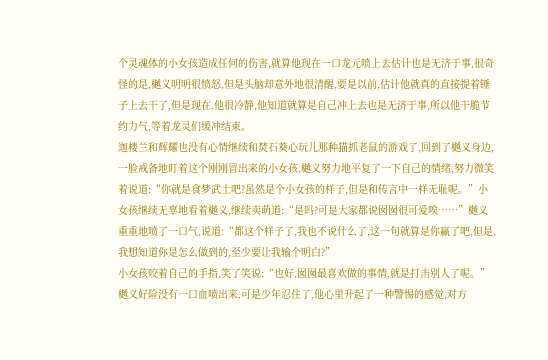个灵魂体的小女孩造成任何的伤害,就算他现在一口龙元喷上去估计也是无济于事,很奇怪的是,樾义明明很愤怒,但是头脑却意外地很清醒,要是以前,估计他就真的直接提着锤子上去干了,但是现在,他很冷静,他知道就算是自己冲上去也是无济于事,所以他干脆节约力气,等着龙灵们缓冲结束。
迦楼兰和辉耀也没有心情继续和焚石葵心玩儿那种猫抓老鼠的游戏了,回到了樾义身边,一脸戒备地盯着这个刚刚冒出来的小女孩,樾义努力地平复了一下自己的情绪,努力微笑着说道:“你就是食梦武士吧?虽然是个小女孩的样子,但是和传言中一样无耻呢。”小女孩继续无辜地看着樾义,继续卖萌道:“是吗?可是大家都说囡囡很可爱唉……”樾义重重地喷了一口气,说道:“都这个样子了,我也不说什么了,这一句就算是你赢了吧,但是,我想知道你是怎么做到的,至少要让我输个明白?”
小女孩咬着自己的手指,笑了笑说:“也好,囡囡最喜欢做的事情,就是打击别人了呢。”
樾义好险没有一口血喷出来,可是少年忍住了,他心里升起了一种警惕的感觉,对方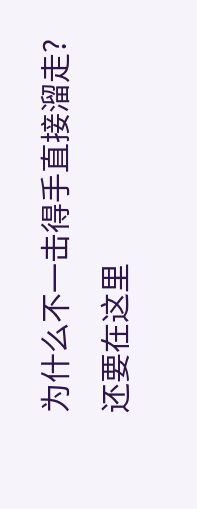为什么不一击得手直接溜走?还要在这里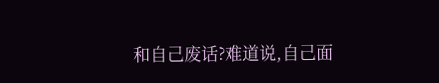和自己废话?难道说,自己面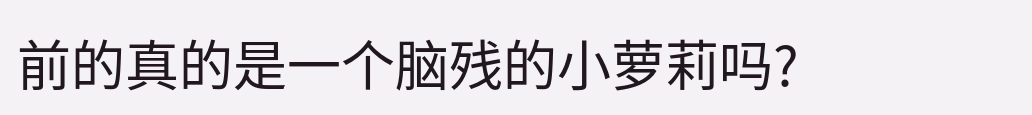前的真的是一个脑残的小萝莉吗?